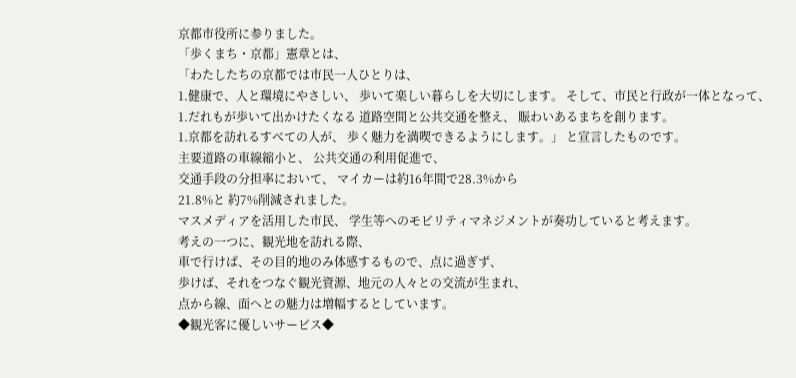京都市役所に参りました。
「歩くまち・京都」憲章とは、
「わたしたちの京都では市民一人ひとりは、
1.健康で、人と環境にやさしい、 歩いて楽しい暮らしを大切にします。 そして、市民と行政が一体となって、
1.だれもが歩いて出かけたくなる 道路空間と公共交通を整え、 賑わいあるまちを創ります。
1.京都を訪れるすべての人が、 歩く魅力を満喫できるようにします。」 と宣言したものです。
主要道路の車線縮小と、 公共交通の利用促進で、
交通手段の分担率において、 マイカーは約16年間で28.3%から
21.8%と 約7%削減されました。
マスメディアを活用した市民、 学生等へのモビリティマネジメントが奏功していると考えます。
考えの一つに、観光地を訪れる際、
車で行けば、その目的地のみ体感するもので、点に過ぎず、
歩けば、それをつなぐ観光資源、地元の人々との交流が生まれ、
点から線、面へとの魅力は増幅するとしています。
◆観光客に優しいサービス◆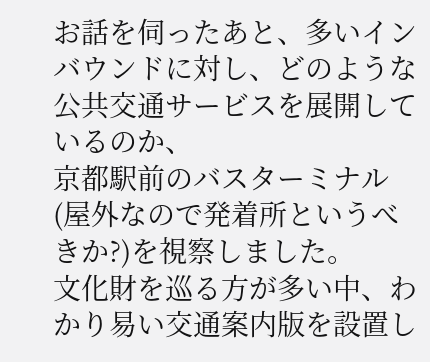お話を伺ったあと、多いインバウンドに対し、どのような公共交通サービスを展開しているのか、
京都駅前のバスターミナル(屋外なので発着所というべきか?)を視察しました。
文化財を巡る方が多い中、わかり易い交通案内版を設置し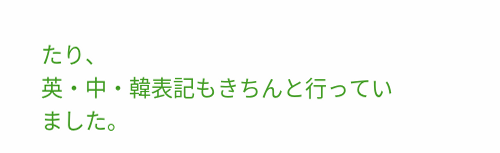たり、
英・中・韓表記もきちんと行っていました。